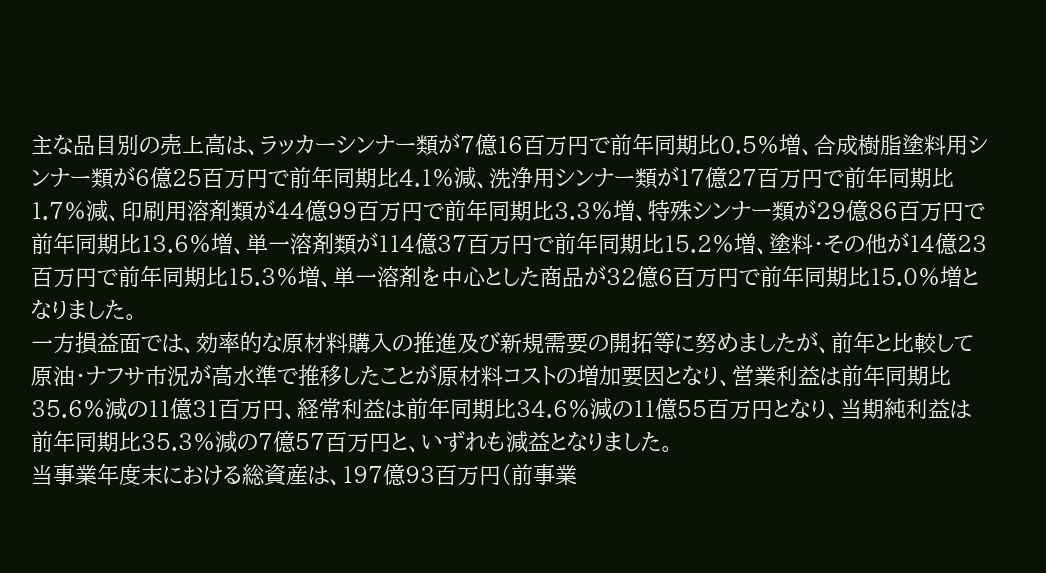主な品目別の売上高は、ラッカーシンナー類が7億16百万円で前年同期比0.5%増、合成樹脂塗料用シンナー類が6億25百万円で前年同期比4.1%減、洗浄用シンナー類が17億27百万円で前年同期比1.7%減、印刷用溶剤類が44億99百万円で前年同期比3.3%増、特殊シンナー類が29億86百万円で前年同期比13.6%増、単一溶剤類が114億37百万円で前年同期比15.2%増、塗料・その他が14億23百万円で前年同期比15.3%増、単一溶剤を中心とした商品が32億6百万円で前年同期比15.0%増となりました。
一方損益面では、効率的な原材料購入の推進及び新規需要の開拓等に努めましたが、前年と比較して原油・ナフサ市況が高水準で推移したことが原材料コストの増加要因となり、営業利益は前年同期比35.6%減の11億31百万円、経常利益は前年同期比34.6%減の11億55百万円となり、当期純利益は前年同期比35.3%減の7億57百万円と、いずれも減益となりました。
当事業年度末における総資産は、197億93百万円(前事業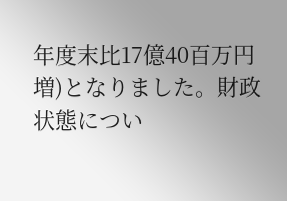年度末比17億40百万円増)となりました。財政状態につい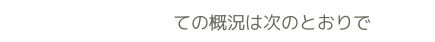ての概況は次のとおりで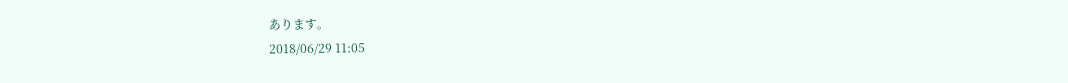あります。
2018/06/29 11:05